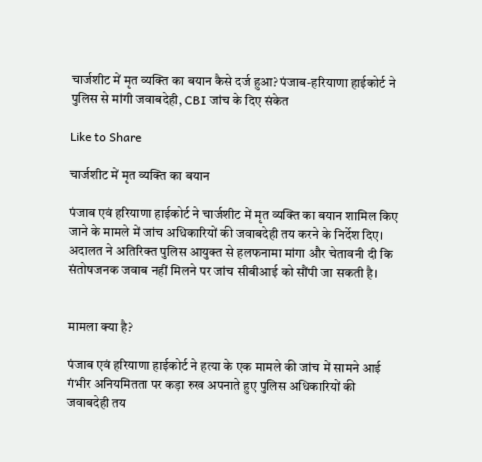चार्जशीट में मृत व्यक्ति का बयान कैसे दर्ज हुआ? पंजाब-हरियाणा हाईकोर्ट ने पुलिस से मांगी जवाबदेही, CBI जांच के दिए संकेत

Like to Share

चार्जशीट में मृत व्यक्ति का बयान

पंजाब एवं हरियाणा हाईकोर्ट ने चार्जशीट में मृत व्यक्ति का बयान शामिल किए जाने के मामले में जांच अधिकारियों की जवाबदेही तय करने के निर्देश दिए। अदालत ने अतिरिक्त पुलिस आयुक्त से हलफनामा मांगा और चेतावनी दी कि संतोषजनक जवाब नहीं मिलने पर जांच सीबीआई को सौंपी जा सकती है।


मामला क्या है?

पंजाब एवं हरियाणा हाईकोर्ट ने हत्या के एक मामले की जांच में सामने आई गंभीर अनियमितता पर कड़ा रुख अपनाते हुए पुलिस अधिकारियों की जवाबदेही तय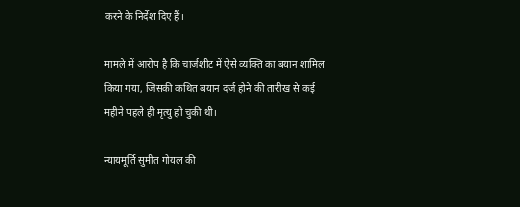करने के निर्देश दिए हैं।

मामले में आरोप है कि चार्जशीट में ऐसे व्यक्ति का बयान शामिल किया गया, जिसकी कथित बयान दर्ज होने की तारीख से कई महीने पहले ही मृत्यु हो चुकी थी।

न्यायमूर्ति सुमीत गोयल की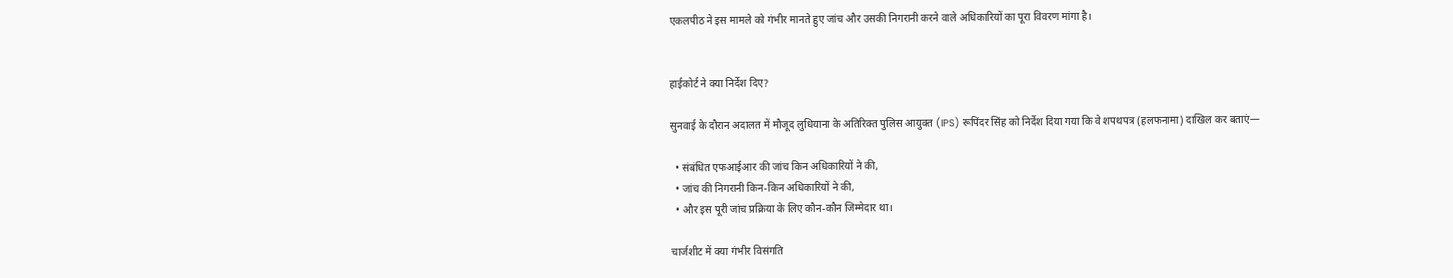एकलपीठ ने इस मामले को गंभीर मानते हुए जांच और उसकी निगरानी करने वाले अधिकारियों का पूरा विवरण मांगा है।


हाईकोर्ट ने क्या निर्देश दिए?

सुनवाई के दौरान अदालत में मौजूद लुधियाना के अतिरिक्त पुलिस आयुक्त (IPS) रूपिंदर सिंह को निर्देश दिया गया कि वे शपथपत्र (हलफनामा) दाखिल कर बताएं—

  • संबंधित एफआईआर की जांच किन अधिकारियों ने की,
  • जांच की निगरानी किन-किन अधिकारियों ने की,
  • और इस पूरी जांच प्रक्रिया के लिए कौन-कौन जिम्मेदार था।

चार्जशीट में क्या गंभीर विसंगति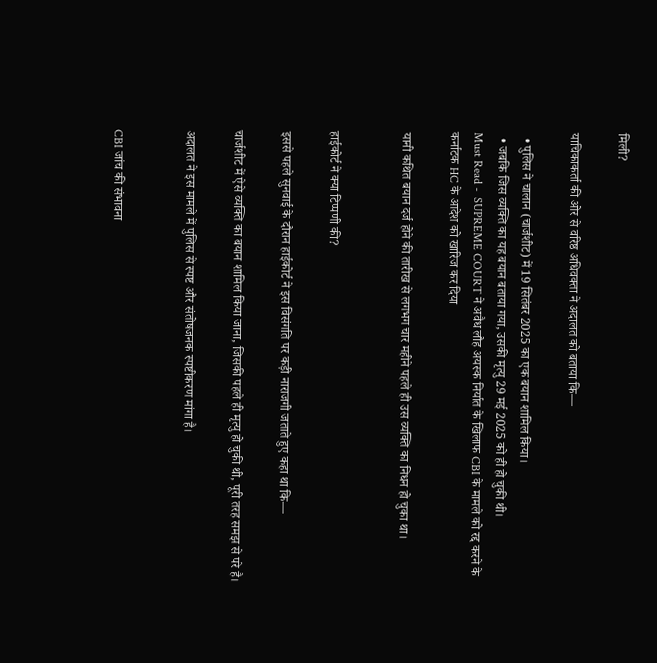मिली?

याचिकाकर्ता की ओर से वरिष्ठ अधिवक्ता ने अदालत को बताया कि—

  • पुलिस ने चालान (चार्जशीट) में 19 सितंबर 2025 का एक बयान शामिल किया।
  • जबकि जिस व्यक्ति का यह बयान बताया गया, उसकी मृत्यु 29 मई 2025 को ही हो चुकी थी।
Must Read -  SUPREME COURT ने अवैध लौह अयस्क निर्यात के खिलाफ CBI के मामले को रद्द करने के कर्नाटक HC के आदेश को खारिज कर दिया

यानी कथित बयान दर्ज होने की तारीख से लगभग चार महीने पहले ही उस व्यक्ति का निधन हो चुका था।


हाईकोर्ट ने क्या टिप्पणी की?

इससे पहले सुनवाई के दौरान हाईकोर्ट ने इस विसंगति पर कड़ी नाराजगी जताते हुए कहा था कि—

चार्जशीट में ऐसे व्यक्ति का बयान शामिल किया जाना, जिसकी पहले ही मृत्यु हो चुकी थी, पूरी तरह समझ से परे है।

अदालत ने इस मामले में पुलिस से स्पष्ट और संतोषजनक स्पष्टीकरण मांगा है।


CBI जांच की संभावना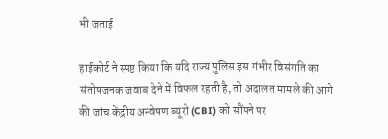भी जताई

हाईकोर्ट ने स्पष्ट किया कि यदि राज्य पुलिस इस गंभीर विसंगति का संतोषजनक जवाब देने में विफल रहती है, तो अदालत मामले की आगे की जांच केंद्रीय अन्वेषण ब्यूरो (CBI) को सौंपने पर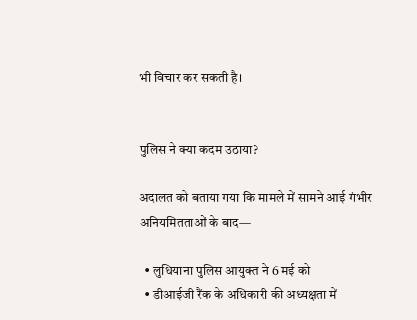भी विचार कर सकती है।


पुलिस ने क्या कदम उठाया?

अदालत को बताया गया कि मामले में सामने आई गंभीर अनियमितताओं के बाद—

  • लुधियाना पुलिस आयुक्त ने 6 मई को
  • डीआईजी रैंक के अधिकारी की अध्यक्षता में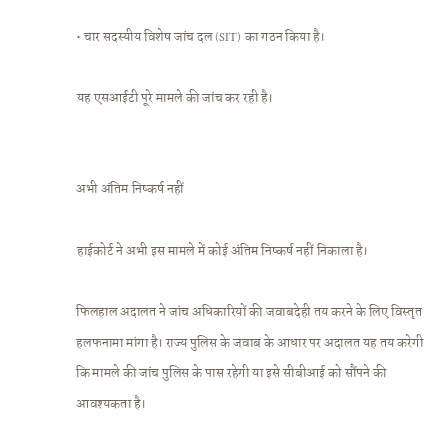• चार सदस्यीय विशेष जांच दल (SIT) का गठन किया है।

यह एसआईटी पूरे मामले की जांच कर रही है।


अभी अंतिम निष्कर्ष नहीं

हाईकोर्ट ने अभी इस मामले में कोई अंतिम निष्कर्ष नहीं निकाला है।

फिलहाल अदालत ने जांच अधिकारियों की जवाबदेही तय करने के लिए विस्तृत हलफनामा मांगा है। राज्य पुलिस के जवाब के आधार पर अदालत यह तय करेगी कि मामले की जांच पुलिस के पास रहेगी या इसे सीबीआई को सौंपने की आवश्यकता है।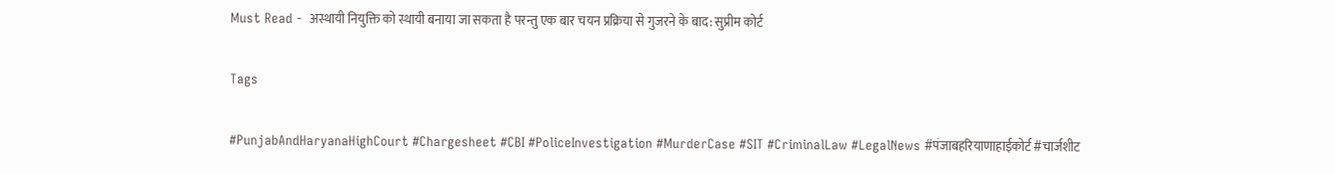Must Read -  अस्थायी नियुक्ति को स्थायी बनाया जा सकता है परन्तु एक बार चयन प्रक्रिया से गुजरने के बाद: सुप्रीम कोर्ट

Tags

#PunjabAndHaryanaHighCourt #Chargesheet #CBI #PoliceInvestigation #MurderCase #SIT #CriminalLaw #LegalNews #पंजाबहरियाणाहाईकोर्ट #चार्जशीट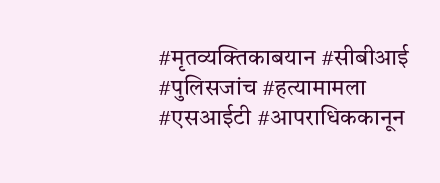#मृतव्यक्तिकाबयान #सीबीआई #पुलिसजांच #हत्यामामला #एसआईटी #आपराधिककानून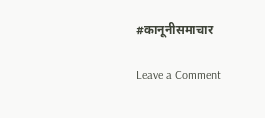#कानूनीसमाचार

Leave a Comment